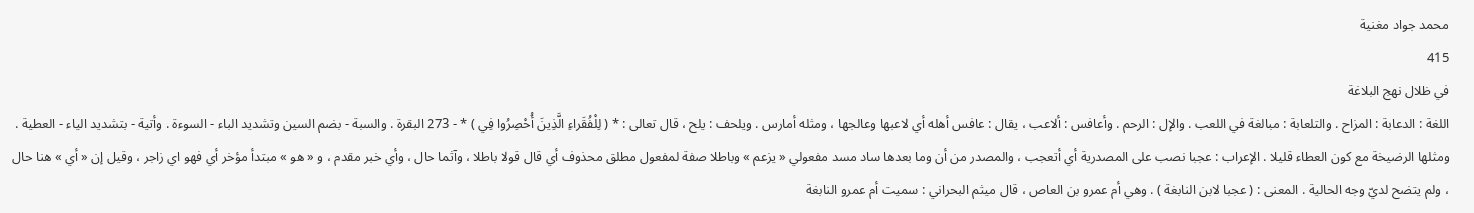محمد جواد مغنية
415
في ظلال نهج البلاغة
اللغة : الدعابة : المزاح . والتلعابة : مبالغة في اللعب . والإل : الرحم . وأعافس : ألاعب ، يقال : عافس أهله أي لاعبها وعالجها ، ومثله أمارس . ويلحف : يلح ، قال تعالى : * ( لِلْفُقَراءِ الَّذِينَ أُحْصِرُوا فِي ) * - 273 البقرة . والسبة - بضم السين وتشديد الباء - السوءة . وأتية - بتشديد الياء - العطية . ومثلها الرضيخة مع كون العطاء قليلا . الإعراب : عجبا نصب على المصدرية أي أتعجب ، والمصدر من أن وما بعدها ساد مسد مفعولي « يزعم » وباطلا صفة لمفعول مطلق محذوف أي قال قولا باطلا ، وآثما حال ، وأي خبر مقدم ، و « هو » مبتدأ مؤخر أي فهو اي زاجر ، وقيل إن « أي » هنا حال ، ولم يتضح لديّ وجه الحالية . المعنى : ( عجبا لابن النابغة ) . وهي أم عمرو بن العاص ، قال ميثم البحراني : سميت أم عمرو النابغة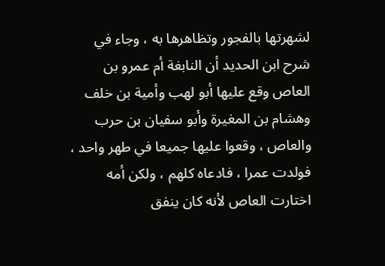لشهرتها بالفجور وتظاهرها به ، وجاء في شرح ابن الحديد أن النابغة أم عمرو بن العاص وقع عليها أبو لهب وأمية بن خلف وهشام بن المغيرة وأبو سفيان بن حرب والعاص ، وقعوا عليها جميعا في طهر واحد ، فولدت عمرا ، فادعاه كلهم ، ولكن أمه اختارت العاص لأنه كان ينفق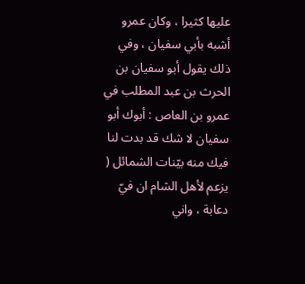عليها كثيرا ، وكان عمرو أشبه بأبي سفيان ، وفي ذلك يقول أبو سفيان بن الحرث بن عبد المطلب في عمرو بن العاص : أبوك أبو سفيان لا شك قد بدت لنا فيك منه بيّنات الشمائل ( يزعم لأهل الشام ان فيّ دعابة ، واني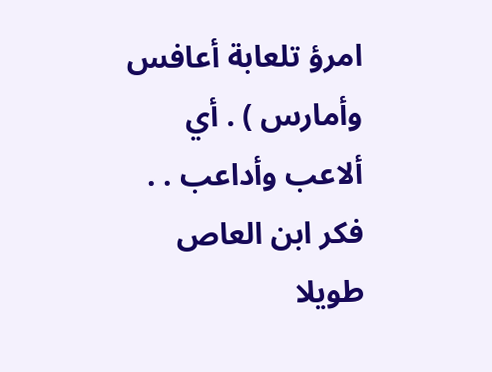امرؤ تلعابة أعافس وأمارس ) . أي ألاعب وأداعب . . فكر ابن العاص طويلا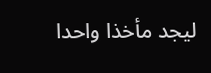ليجد مأخذا واحدا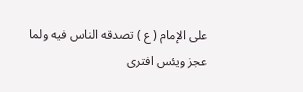على الإمام ( ع ) تصدقه الناس فيه ولما عجز ويئس افترى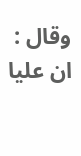وقال : ان عليا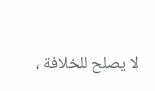لا يصلح للخلافة ،